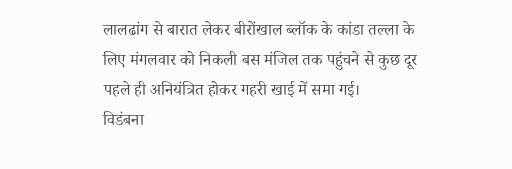लालढांग से बारात लेकर बीरोंखाल ब्लॉक के कांडा तल्ला के लिए मंगलवार को निकली बस मंजिल तक पहुंचने से कुछ दूर पहले ही अनियंत्रित होकर गहरी खाई में समा गई।
विडंबना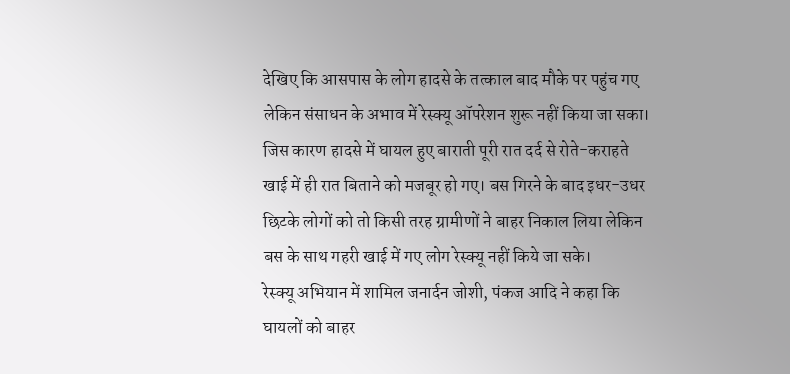देखिए कि आसपास के लोग हादसे के तत्काल बाद मौके पर पहुंच गए लेकिन संसाधन के अभाव में रेस्क्यू ऑपरेशन शुरू नहीं किया जा सका। जिस कारण हादसे में घायल हुए बाराती पूरी रात दर्द से रोते-कराहते खाई में ही रात बिताने को मजबूर हो गए। बस गिरने के बाद इधर-उधर छिटके लोगों को तो किसी तरह ग्रामीणों ने बाहर निकाल लिया लेकिन बस के साथ गहरी खाई में गए लोग रेस्क्यू नहीं किये जा सके।
रेस्क्यू अभियान में शामिल जनार्दन जोशी, पंकज आदि ने कहा कि घायलों को बाहर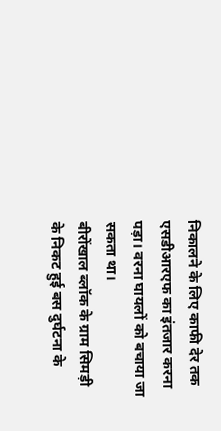निकालने के लिए काफी देर तक एसडीआरएफ का इंतजार करना पड़ा। वरना घायलों को बचाया जा सकता था।
बीरोंखाल ब्लॉक के ग्राम सिमड़ी के निकट हुई बस दुर्घटना के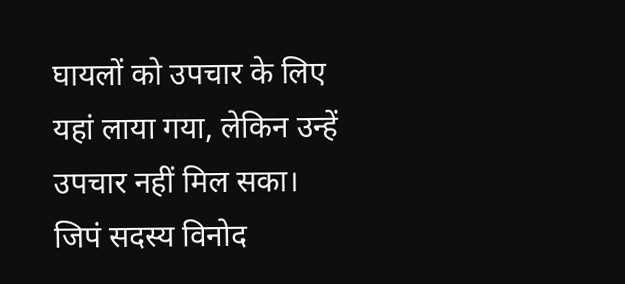घायलों को उपचार के लिए यहां लाया गया, लेकिन उन्हें उपचार नहीं मिल सका। जिपं सदस्य विनोद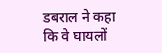डबराल ने कहा कि वे घायलों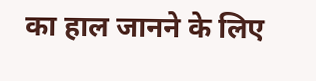का हाल जानने के लिए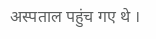अस्पताल पहुंच गए थे ।